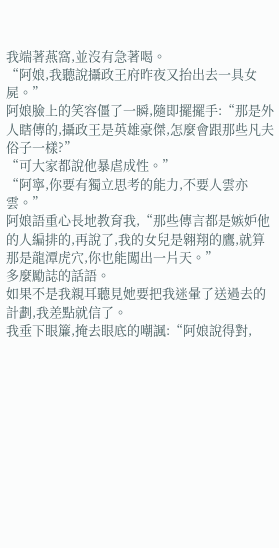我端著燕窩,並沒有急著喝。
“阿娘,我聽說攝政王府昨夜又抬出去一具女屍。”
阿娘臉上的笑容僵了一瞬,隨即擺擺手:“那是外人瞎傳的,攝政王是英雄豪傑,怎麼會跟那些凡夫俗子一樣?”
“可大家都說他暴虐成性。”
“阿寧,你要有獨立思考的能力,不要人雲亦雲。”
阿娘語重心長地教育我,“那些傳言都是嫉妒他的人編排的,再說了,我的女兒是翱翔的鷹,就算那是龍潭虎穴,你也能闖出一片天。”
多麼勵誌的話語。
如果不是我親耳聽見她要把我迷暈了送過去的計劃,我差點就信了。
我垂下眼簾,掩去眼底的嘲諷:“阿娘說得對,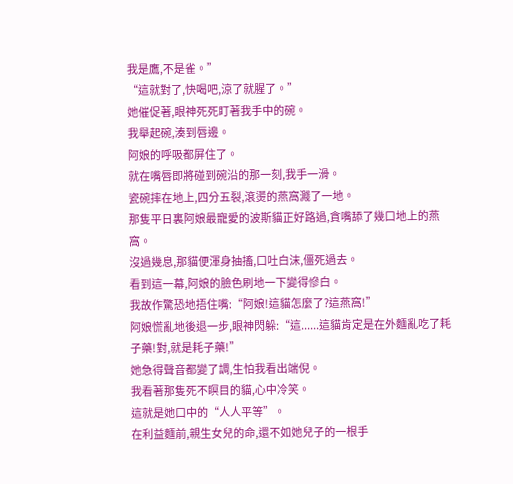我是鷹,不是雀。”
“這就對了,快喝吧,涼了就腥了。”
她催促著,眼神死死盯著我手中的碗。
我舉起碗,湊到唇邊。
阿娘的呼吸都屏住了。
就在嘴唇即將碰到碗沿的那一刻,我手一滑。
瓷碗摔在地上,四分五裂,滾燙的燕窩濺了一地。
那隻平日裏阿娘最寵愛的波斯貓正好路過,貪嘴舔了幾口地上的燕窩。
沒過幾息,那貓便渾身抽搐,口吐白沫,僵死過去。
看到這一幕,阿娘的臉色刷地一下變得慘白。
我故作驚恐地捂住嘴:“阿娘!這貓怎麼了?這燕窩!”
阿娘慌亂地後退一步,眼神閃躲:“這......這貓肯定是在外麵亂吃了耗子藥!對,就是耗子藥!”
她急得聲音都變了調,生怕我看出端倪。
我看著那隻死不瞑目的貓,心中冷笑。
這就是她口中的“人人平等”。
在利益麵前,親生女兒的命,還不如她兒子的一根手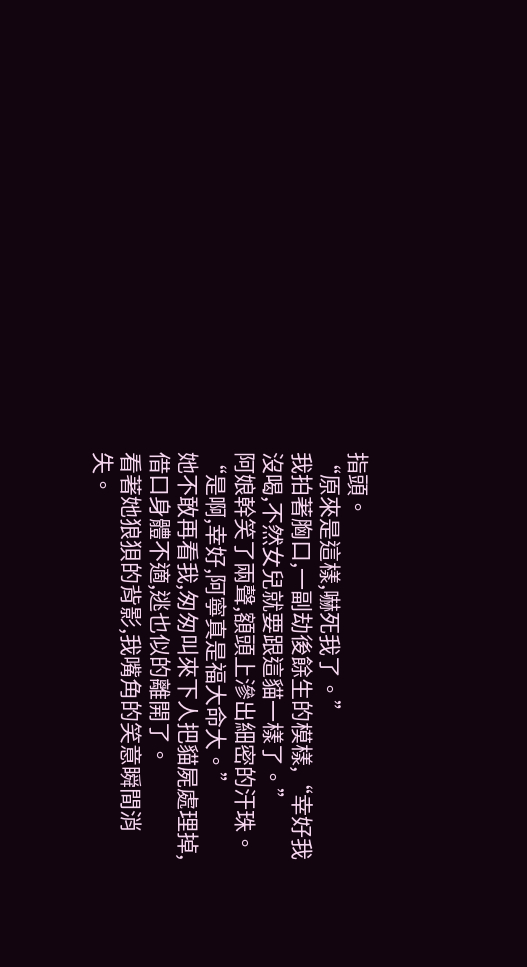指頭。
“原來是這樣,嚇死我了。”
我拍著胸口,一副劫後餘生的模樣,“幸好我沒喝,不然女兒就要跟這貓一樣了。”
阿娘幹笑了兩聲,額頭上滲出細密的汗珠。
“是啊,幸好,阿寧真是福大命大。”
她不敢再看我,匆匆叫來下人把貓屍處理掉,借口身體不適,逃也似的離開了。
看著她狼狽的背影,我嘴角的笑意瞬間消失。